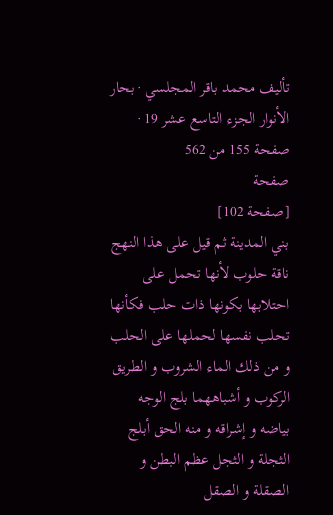تأليف محمد باقر المجلسي · بحار الأنوار الجزء التاسع عشر 19 · صفحة 155 من 562
صفحة
[صفحة 102]
بني المدينة ثم قيل على هذا النهج ناقة حلوب لأنها تحمل على احتلابها بكونها ذات حلب فكأنها تحلب نفسها لحملها على الحلب و من ذلك الماء الشروب و الطريق الركوب و أشباههما بلج الوجه بياضه و إشراقه و منه الحق أبلج الثجلة و الثجل عظم البطن و الصقلة و الصقل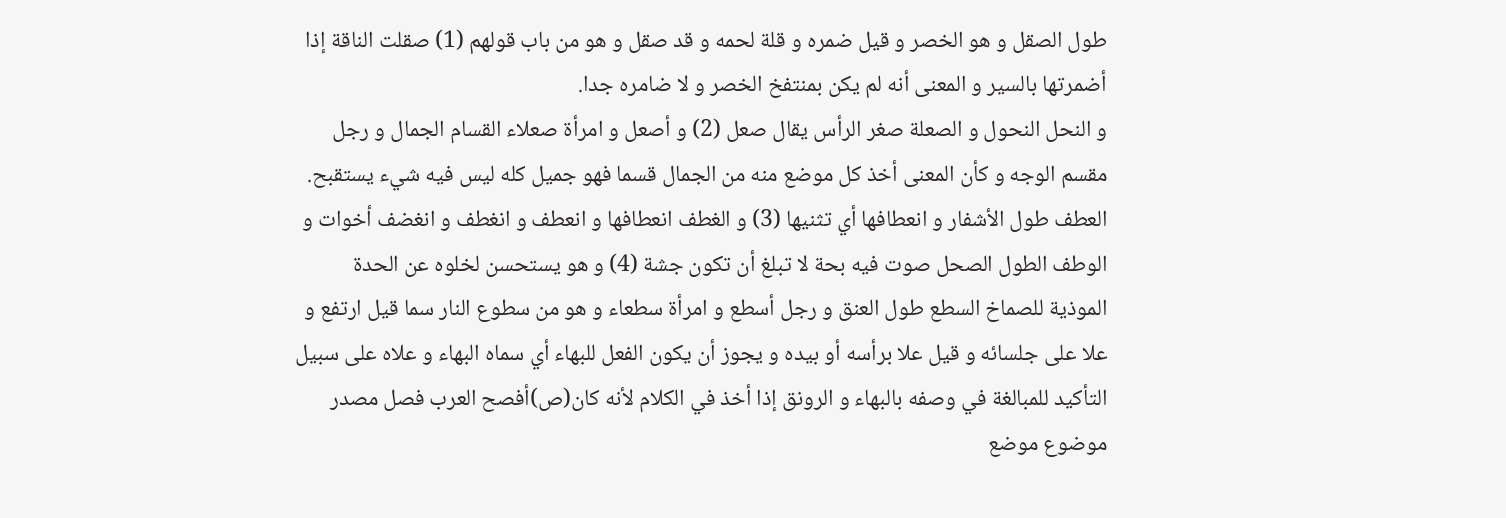طول الصقل و هو الخصر و قيل ضمره و قلة لحمه و قد صقل و هو من باب قولهم (1) صقلت الناقة إذا أضمرتها بالسير و المعنى أنه لم يكن بمنتفخ الخصر و لا ضامره جدا.
و النحل النحول و الصعلة صغر الرأس يقال صعل (2) و أصعل و امرأة صعلاء القسام الجمال و رجل مقسم الوجه و كأن المعنى أخذ كل موضع منه من الجمال قسما فهو جميل كله ليس فيه شيء يستقبح.
العطف طول الأشفار و انعطافها أي تثنيها (3) و الغطف انعطافها و انعطف و انغطف و انغضف أخوات و الوطف الطول الصحل صوت فيه بحة لا تبلغ أن تكون جشة (4) و هو يستحسن لخلوه عن الحدة الموذية للصماخ السطع طول العنق و رجل أسطع و امرأة سطعاء و هو من سطوع النار سما قيل ارتفع و علا على جلسائه و قيل علا برأسه أو بيده و يجوز أن يكون الفعل للبهاء أي سماه البهاء و علاه على سبيل التأكيد للمبالغة في وصفه بالبهاء و الرونق إذا أخذ في الكلام لأنه كان(ص)أفصح العرب فصل مصدر موضوع موضع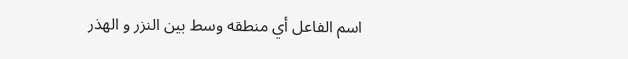اسم الفاعل أي منطقه وسط بين النزر و الهذر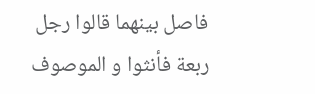فاصل بينهما قالوا رجل ربعة فأنثوا و الموصوف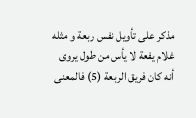مذكر على تأويل نفس ربعة و مثله غلام يفعة لا يأس من طول يروى أنه كان فريق الربعة (5) فالمعنى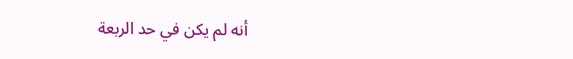أنه لم يكن في حد الربعة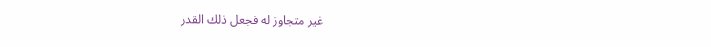غير متجاوز له فجعل ذلك القدر